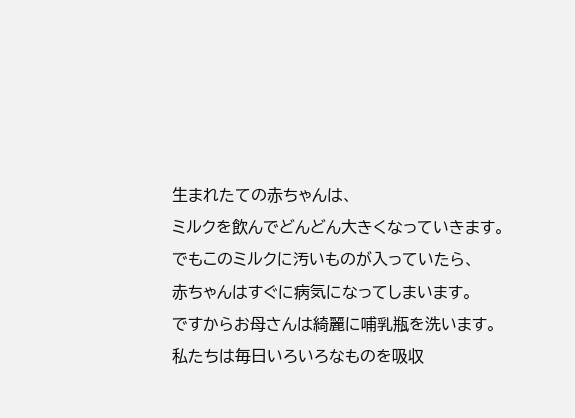生まれたての赤ちゃんは、
ミルクを飲んでどんどん大きくなっていきます。
でもこのミルクに汚いものが入っていたら、
赤ちゃんはすぐに病気になってしまいます。
ですからお母さんは綺麗に哺乳瓶を洗います。
私たちは毎日いろいろなものを吸収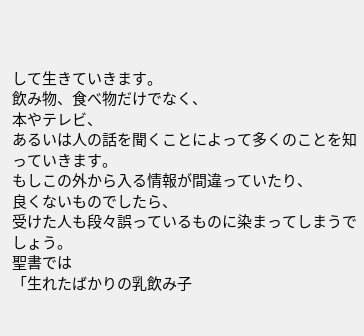して生きていきます。
飲み物、食べ物だけでなく、
本やテレビ、
あるいは人の話を聞くことによって多くのことを知っていきます。
もしこの外から入る情報が間違っていたり、
良くないものでしたら、
受けた人も段々誤っているものに染まってしまうでしょう。
聖書では
「生れたばかりの乳飲み子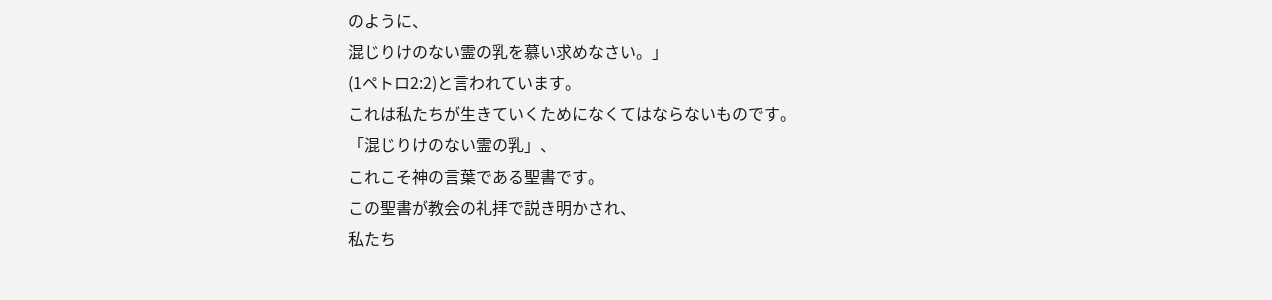のように、
混じりけのない霊の乳を慕い求めなさい。」
(1ペトロ2:2)と言われています。
これは私たちが生きていくためになくてはならないものです。
「混じりけのない霊の乳」、
これこそ神の言葉である聖書です。
この聖書が教会の礼拝で説き明かされ、
私たち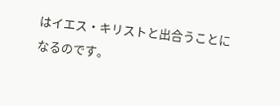はイエス・キリストと出合うことになるのです。